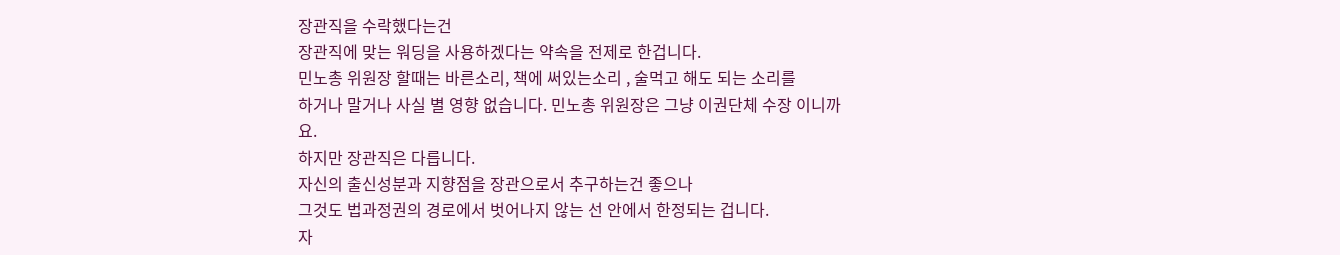장관직을 수락했다는건
장관직에 맞는 워딩을 사용하겠다는 약속을 전제로 한겁니다.
민노총 위원장 할때는 바른소리, 책에 써있는소리 , 술먹고 해도 되는 소리를
하거나 말거나 사실 별 영향 없습니다. 민노총 위원장은 그냥 이권단체 수장 이니까요.
하지만 장관직은 다릅니다.
자신의 출신성분과 지향점을 장관으로서 추구하는건 좋으나
그것도 법과정권의 경로에서 벗어나지 않는 선 안에서 한정되는 겁니다.
자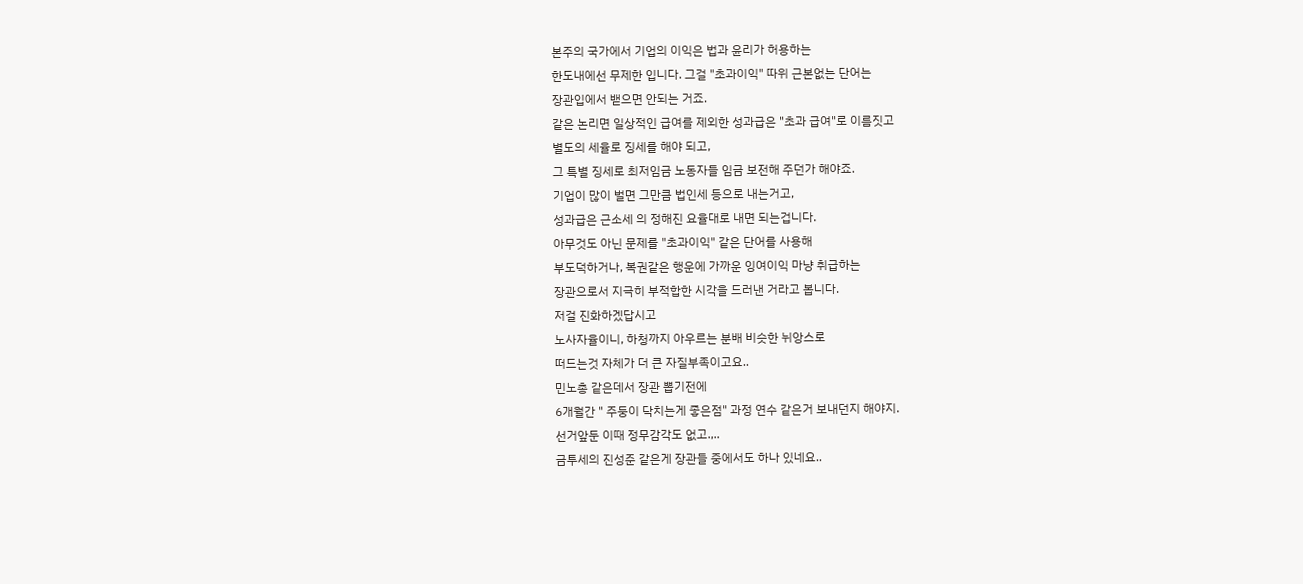본주의 국가에서 기업의 이익은 법과 윤리가 허용하는
한도내에선 무제한 입니다. 그걸 "초과이익" 따위 근본없는 단어는
장관입에서 밷으면 안되는 거죠.
같은 논리면 일상적인 급여를 제외한 성과급은 "초과 급여"로 이름짓고
별도의 세율로 징세를 해야 되고,
그 특별 징세로 최저임금 노동자들 임금 보전해 주던가 해야죠.
기업이 많이 벌면 그만큼 법인세 등으로 내는거고,
성과급은 근소세 의 정해진 요율대로 내면 되는겁니다.
아무것도 아닌 문제를 "초과이익" 같은 단어를 사용해
부도덕하거나, 복권같은 행운에 가까운 잉여이익 마냥 취급하는
장관으로서 지극히 부적합한 시각을 드러낸 거라고 봅니다.
저걸 진화하겠답시고
노사자율이니, 하청까지 아우르는 분배 비슷한 뉘앙스로
떠드는것 자체가 더 큰 자질부족이고요..
민노총 같은데서 장관 뽑기전에
6개월간 " 주둥이 닥치는게 좋은점" 과정 연수 같은거 보내던지 해야지.
선거앞둔 이때 정무감각도 없고.,..
금투세의 진성준 같은게 장관들 중에서도 하나 있네요..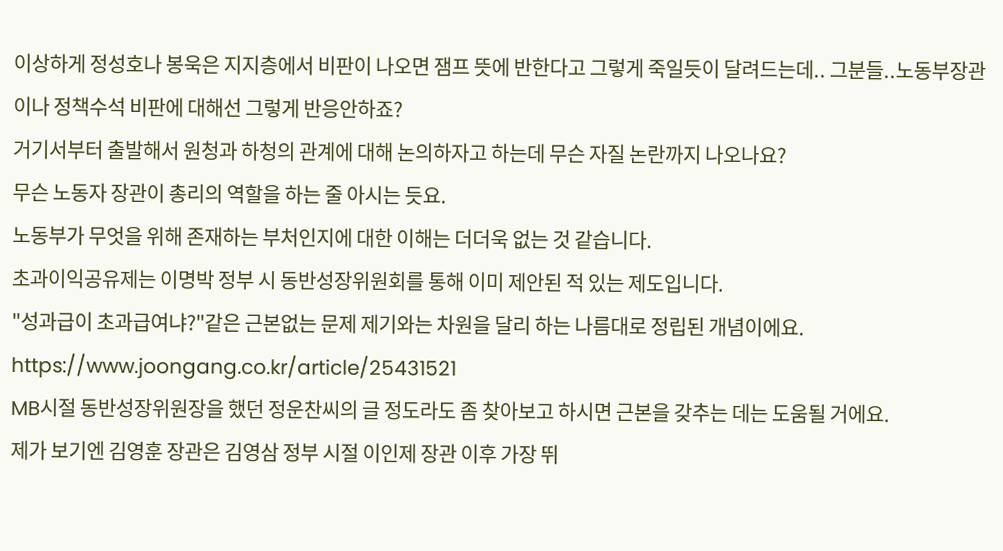이상하게 정성호나 봉욱은 지지층에서 비판이 나오면 잼프 뜻에 반한다고 그렇게 죽일듯이 달려드는데.. 그분들..노동부장관이나 정책수석 비판에 대해선 그렇게 반응안하죠?
거기서부터 출발해서 원청과 하청의 관계에 대해 논의하자고 하는데 무슨 자질 논란까지 나오나요?
무슨 노동자 장관이 총리의 역할을 하는 줄 아시는 듯요.
노동부가 무엇을 위해 존재하는 부처인지에 대한 이해는 더더욱 없는 것 같습니다.
초과이익공유제는 이명박 정부 시 동반성장위원회를 통해 이미 제안된 적 있는 제도입니다.
"성과급이 초과급여냐?"같은 근본없는 문제 제기와는 차원을 달리 하는 나름대로 정립된 개념이에요.
https://www.joongang.co.kr/article/25431521
MB시절 동반성장위원장을 했던 정운찬씨의 글 정도라도 좀 찾아보고 하시면 근본을 갖추는 데는 도움될 거에요.
제가 보기엔 김영훈 장관은 김영삼 정부 시절 이인제 장관 이후 가장 뛰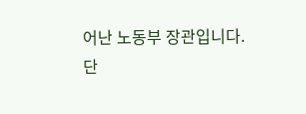어난 노동부 장관입니다.
단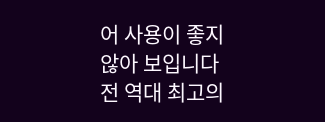어 사용이 좋지 않아 보입니다
전 역대 최고의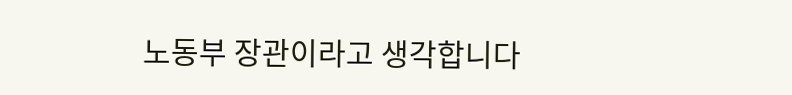노동부 장관이라고 생각합니다